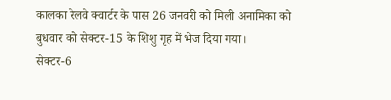कालका रेलवे क्वार्टर के पास 26 जनवरी को मिली अनामिका को बुधवार को सेक्टर-15 के शिशु गृह में भेज दिया गया।
सेक्टर-6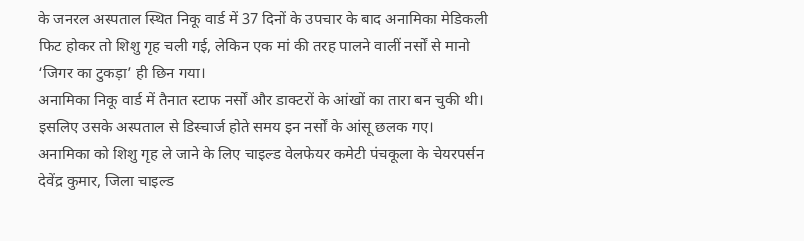के जनरल अस्पताल स्थित निकू वार्ड में 37 दिनों के उपचार के बाद अनामिका मेडिकली फिट होकर तो शिशु गृह चली गई, लेकिन एक मां की तरह पालने वालीं नर्सों से मानो ‘जिगर का टुकड़ा’ ही छिन गया।
अनामिका निकू वार्ड में तैनात स्टाफ नर्सों और डाक्टरों के आंखों का तारा बन चुकी थी। इसलिए उसके अस्पताल से डिस्चार्ज होते समय इन नर्सों के आंसू छलक गए।
अनामिका को शिशु गृह ले जाने के लिए चाइल्ड वेलफेयर कमेटी पंचकूला के चेयरपर्सन देवेंद्र कुमार, जिला चाइल्ड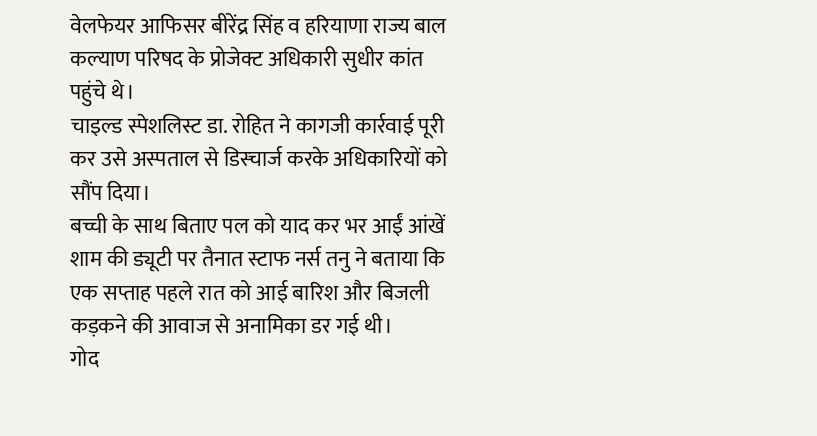वेलफेयर आफिसर बीरेंद्र सिंह व हरियाणा राज्य बाल कल्याण परिषद के प्रोजेक्ट अधिकारी सुधीर कांत पहुंचे थे।
चाइल्ड स्पेशलिस्ट डा. रोहित ने कागजी कार्रवाई पूरी कर उसे अस्पताल से डिस्चार्ज करके अधिकारियों को सौंप दिया।
बच्ची के साथ बिताए पल को याद कर भर आईं आंखें
शाम की ड्यूटी पर तैनात स्टाफ नर्स तनु ने बताया कि एक सप्ताह पहले रात को आई बारिश और बिजली कड़कने की आवाज से अनामिका डर गई थी।
गोद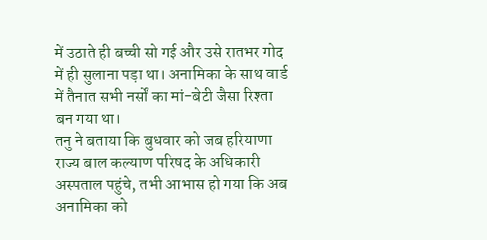में उठाते ही बच्ची सो गई और उसे रातभर गोद में ही सुलाना पड़ा था। अनामिका के साथ वार्ड में तैनात सभी नर्सों का मां-बेटी जैसा रिश्ता बन गया था।
तनु ने बताया कि बुधवार को जब हरियाणा राज्य बाल कल्याण परिषद के अधिकारी अस्पताल पहुंचे, तभी आभास हो गया कि अब अनामिका को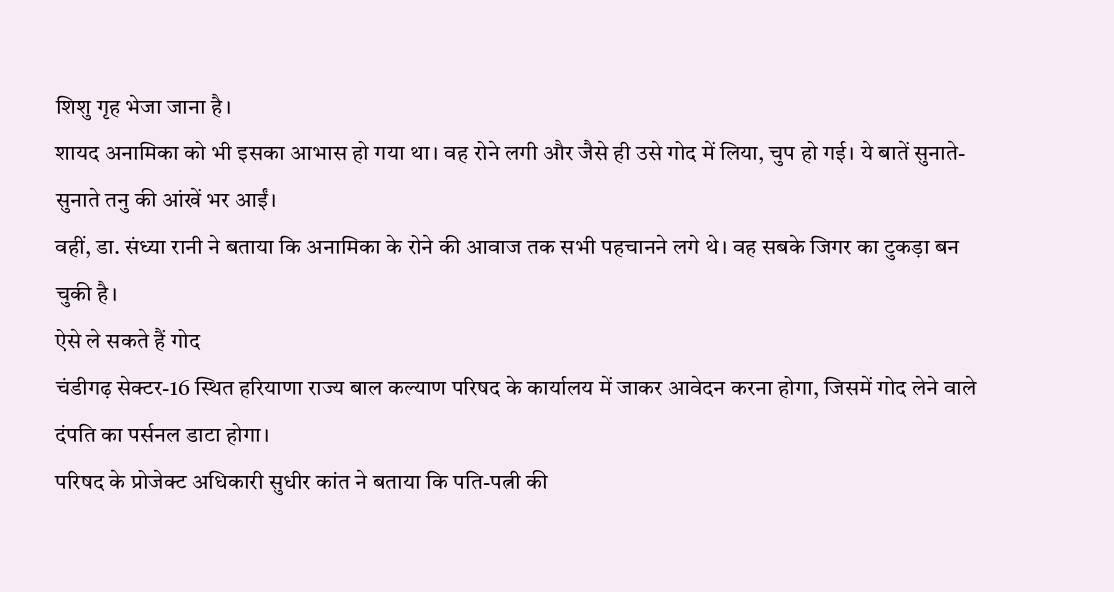शिशु गृह भेजा जाना है।
शायद अनामिका को भी इसका आभास हो गया था। वह रोने लगी और जैसे ही उसे गोद में लिया, चुप हो गई। ये बातें सुनाते-सुनाते तनु की आंखें भर आईं।
वहीं, डा. संध्या रानी ने बताया कि अनामिका के रोने की आवाज तक सभी पहचानने लगे थे। वह सबके जिगर का टुकड़ा बन चुकी है।
ऐसे ले सकते हैं गोद
चंडीगढ़ सेक्टर-16 स्थित हरियाणा राज्य बाल कल्याण परिषद के कार्यालय में जाकर आवेदन करना होगा, जिसमें गोद लेने वाले दंपति का पर्सनल डाटा होगा।
परिषद के प्रोजेक्ट अधिकारी सुधीर कांत ने बताया कि पति-पत्नी की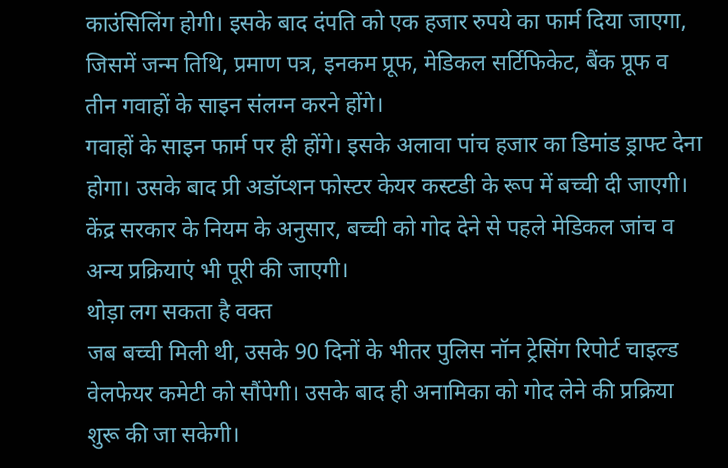काउंसिलिंग होगी। इसके बाद दंपति को एक हजार रुपये का फार्म दिया जाएगा, जिसमें जन्म तिथि, प्रमाण पत्र, इनकम प्रूफ, मेडिकल सर्टिफिकेट, बैंक प्रूफ व तीन गवाहों के साइन संलग्न करने होंगे।
गवाहों के साइन फार्म पर ही होंगे। इसके अलावा पांच हजार का डिमांड ड्राफ्ट देना होगा। उसके बाद प्री अडॉप्शन फोस्टर केयर कस्टडी के रूप में बच्ची दी जाएगी।
केंद्र सरकार के नियम के अनुसार, बच्ची को गोद देने से पहले मेडिकल जांच व अन्य प्रक्रियाएं भी पूरी की जाएगी।
थोड़ा लग सकता है वक्त
जब बच्ची मिली थी, उसके 90 दिनों के भीतर पुलिस नॉन ट्रेसिंग रिपोर्ट चाइल्ड वेलफेयर कमेटी को सौंपेगी। उसके बाद ही अनामिका को गोद लेने की प्रक्रिया शुरू की जा सकेगी।